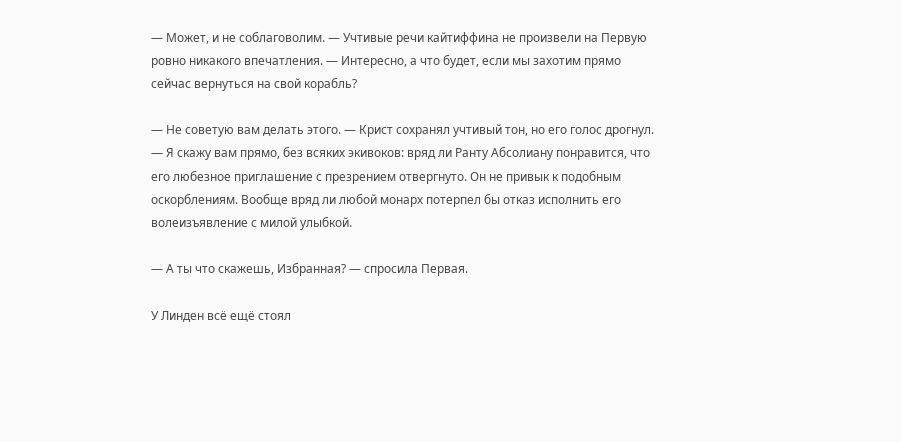— Может, и не соблаговолим. — Учтивые речи кайтиффина не произвели на Первую ровно никакого впечатления. — Интересно, а что будет, если мы захотим прямо сейчас вернуться на свой корабль?

— Не советую вам делать этого. — Крист сохранял учтивый тон, но его голос дрогнул. — Я скажу вам прямо, без всяких экивоков: вряд ли Ранту Абсолиану понравится, что его любезное приглашение с презрением отвергнуто. Он не привык к подобным оскорблениям. Вообще вряд ли любой монарх потерпел бы отказ исполнить его волеизъявление с милой улыбкой.

— А ты что скажешь, Избранная? — спросила Первая.

У Линден всё ещё стоял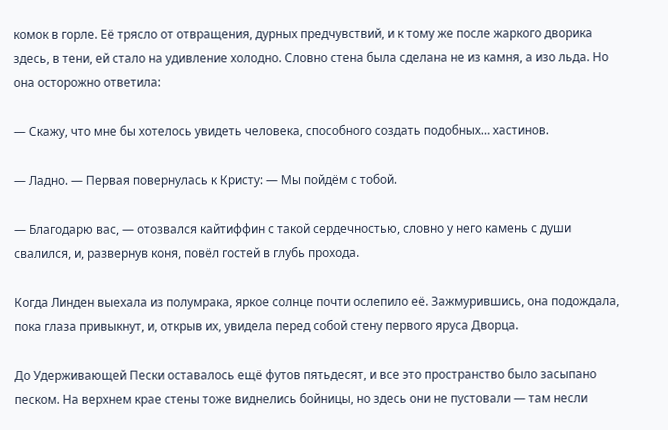комок в горле. Её трясло от отвращения, дурных предчувствий, и к тому же после жаркого дворика здесь, в тени, ей стало на удивление холодно. Словно стена была сделана не из камня, а изо льда. Но она осторожно ответила:

— Скажу, что мне бы хотелось увидеть человека, способного создать подобных… хастинов.

— Ладно. — Первая повернулась к Кристу: — Мы пойдём с тобой.

— Благодарю вас, — отозвался кайтиффин с такой сердечностью, словно у него камень с души свалился, и, развернув коня, повёл гостей в глубь прохода.

Когда Линден выехала из полумрака, яркое солнце почти ослепило её. Зажмурившись, она подождала, пока глаза привыкнут, и, открыв их, увидела перед собой стену первого яруса Дворца.

До Удерживающей Пески оставалось ещё футов пятьдесят, и все это пространство было засыпано песком. На верхнем крае стены тоже виднелись бойницы, но здесь они не пустовали — там несли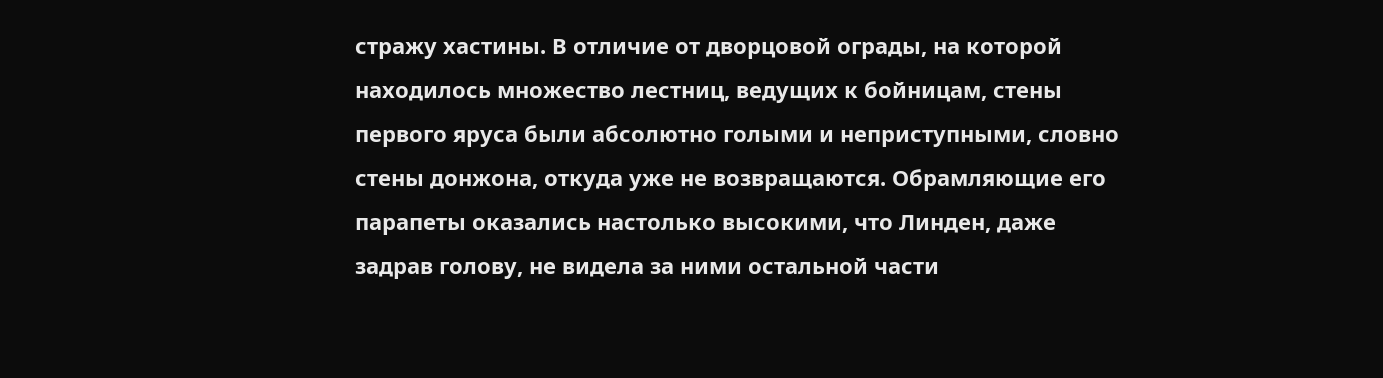стражу хастины. В отличие от дворцовой ограды, на которой находилось множество лестниц, ведущих к бойницам, стены первого яруса были абсолютно голыми и неприступными, словно стены донжона, откуда уже не возвращаются. Обрамляющие его парапеты оказались настолько высокими, что Линден, даже задрав голову, не видела за ними остальной части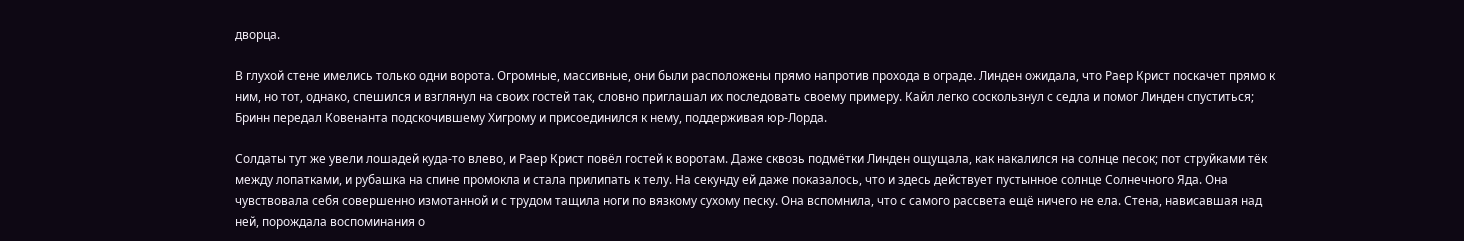дворца.

В глухой стене имелись только одни ворота. Огромные, массивные, они были расположены прямо напротив прохода в ограде. Линден ожидала, что Раер Крист поскачет прямо к ним, но тот, однако, спешился и взглянул на своих гостей так, словно приглашал их последовать своему примеру. Кайл легко соскользнул с седла и помог Линден спуститься; Бринн передал Ковенанта подскочившему Хигрому и присоединился к нему, поддерживая юр-Лорда.

Солдаты тут же увели лошадей куда-то влево, и Раер Крист повёл гостей к воротам. Даже сквозь подмётки Линден ощущала, как накалился на солнце песок; пот струйками тёк между лопатками, и рубашка на спине промокла и стала прилипать к телу. На секунду ей даже показалось, что и здесь действует пустынное солнце Солнечного Яда. Она чувствовала себя совершенно измотанной и с трудом тащила ноги по вязкому сухому песку. Она вспомнила, что с самого рассвета ещё ничего не ела. Стена, нависавшая над ней, порождала воспоминания о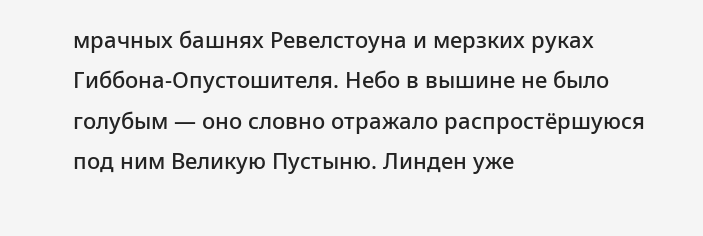мрачных башнях Ревелстоуна и мерзких руках Гиббона-Опустошителя. Небо в вышине не было голубым — оно словно отражало распростёршуюся под ним Великую Пустыню. Линден уже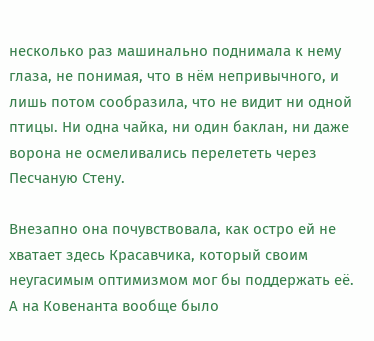несколько раз машинально поднимала к нему глаза, не понимая, что в нём непривычного, и лишь потом сообразила, что не видит ни одной птицы. Ни одна чайка, ни один баклан, ни даже ворона не осмеливались перелететь через Песчаную Стену.

Внезапно она почувствовала, как остро ей не хватает здесь Красавчика, который своим неугасимым оптимизмом мог бы поддержать её. А на Ковенанта вообще было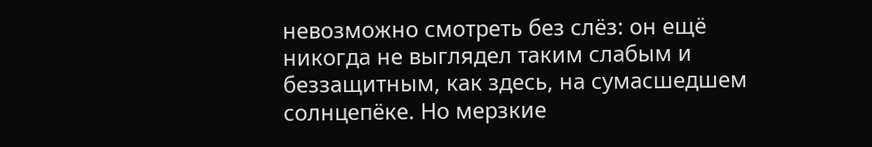невозможно смотреть без слёз: он ещё никогда не выглядел таким слабым и беззащитным, как здесь, на сумасшедшем солнцепёке. Но мерзкие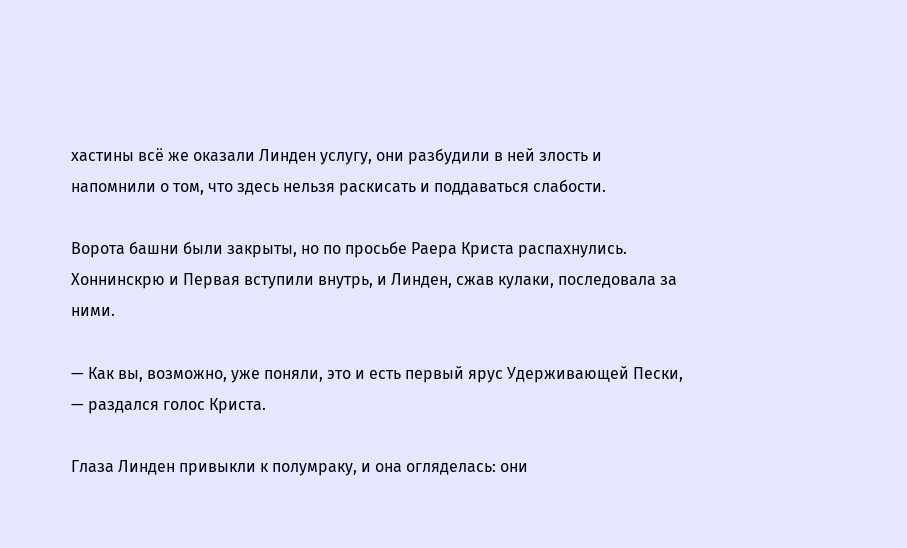хастины всё же оказали Линден услугу, они разбудили в ней злость и напомнили о том, что здесь нельзя раскисать и поддаваться слабости.

Ворота башни были закрыты, но по просьбе Раера Криста распахнулись. Хоннинскрю и Первая вступили внутрь, и Линден, сжав кулаки, последовала за ними.

— Как вы, возможно, уже поняли, это и есть первый ярус Удерживающей Пески, — раздался голос Криста.

Глаза Линден привыкли к полумраку, и она огляделась: они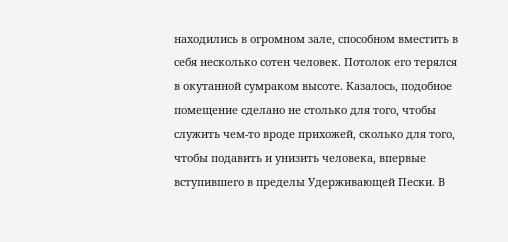находились в огромном зале, способном вместить в себя несколько сотен человек. Потолок его терялся в окутанной сумраком высоте. Казалось, подобное помещение сделано не столько для того, чтобы служить чем-то вроде прихожей, сколько для того, чтобы подавить и унизить человека, впервые вступившего в пределы Удерживающей Пески. В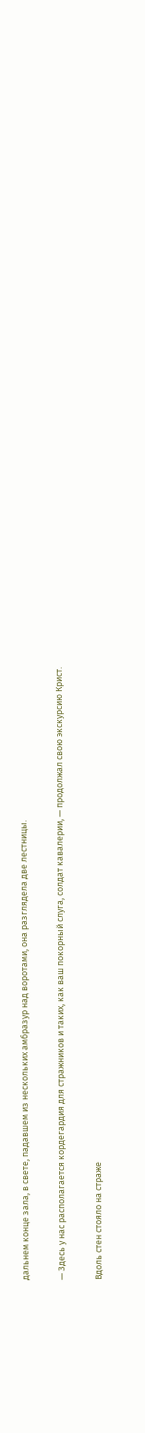дальнем конце зала, в свете, падавшем из нескольких амбразур над воротами, она разглядела две лестницы.

— Здесь у нас располагается кордегардия для стражников и таких, как ваш покорный слуга, солдат кавалерии, — продолжал свою экскурсию Крист.

Вдоль стен стояло на страже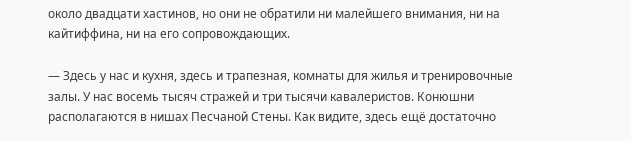около двадцати хастинов, но они не обратили ни малейшего внимания, ни на кайтиффина, ни на его сопровождающих.

— Здесь у нас и кухня, здесь и трапезная, комнаты для жилья и тренировочные залы. У нас восемь тысяч стражей и три тысячи кавалеристов. Конюшни располагаются в нишах Песчаной Стены. Как видите, здесь ещё достаточно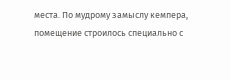места. По мудрому замыслу кемпера, помещение строилось специально с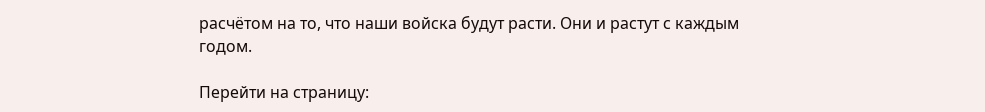расчётом на то, что наши войска будут расти. Они и растут с каждым годом.

Перейти на страницу: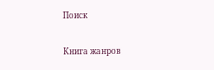Поиск

Книга жанров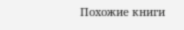Похожие книги